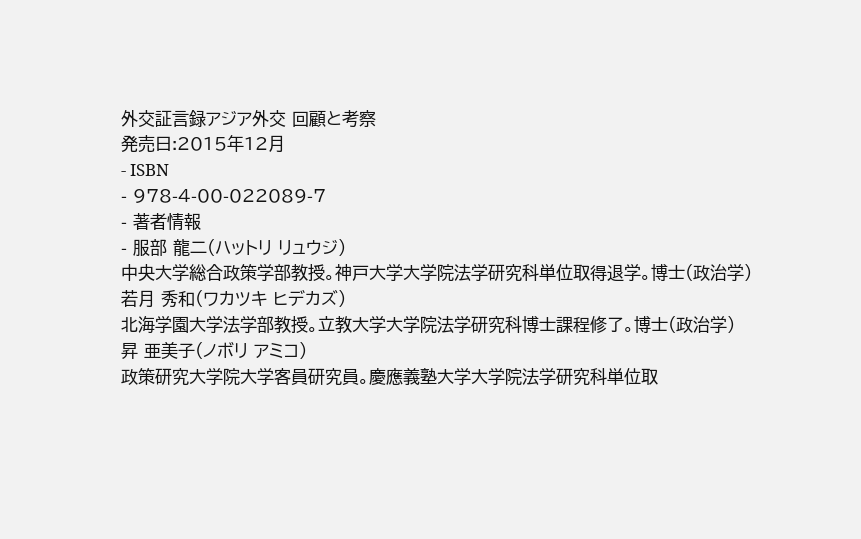外交証言録アジア外交 回顧と考察
発売日:2015年12月
- ISBN
- 978-4-00-022089-7
- 著者情報
- 服部 龍二(ハットリ リュウジ)
中央大学総合政策学部教授。神戸大学大学院法学研究科単位取得退学。博士(政治学)
若月 秀和(ワカツキ ヒデカズ)
北海学園大学法学部教授。立教大学大学院法学研究科博士課程修了。博士(政治学)
昇 亜美子(ノボリ アミコ)
政策研究大学院大学客員研究員。慶應義塾大学大学院法学研究科単位取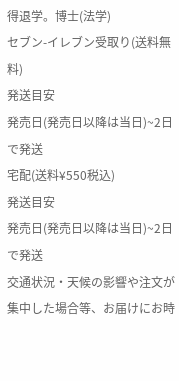得退学。博士(法学)
セブン-イレブン受取り(送料無料)
発送目安
発売日(発売日以降は当日)~2日で発送
宅配(送料¥550税込)
発送目安
発売日(発売日以降は当日)~2日で発送
交通状況・天候の影響や注文が集中した場合等、お届けにお時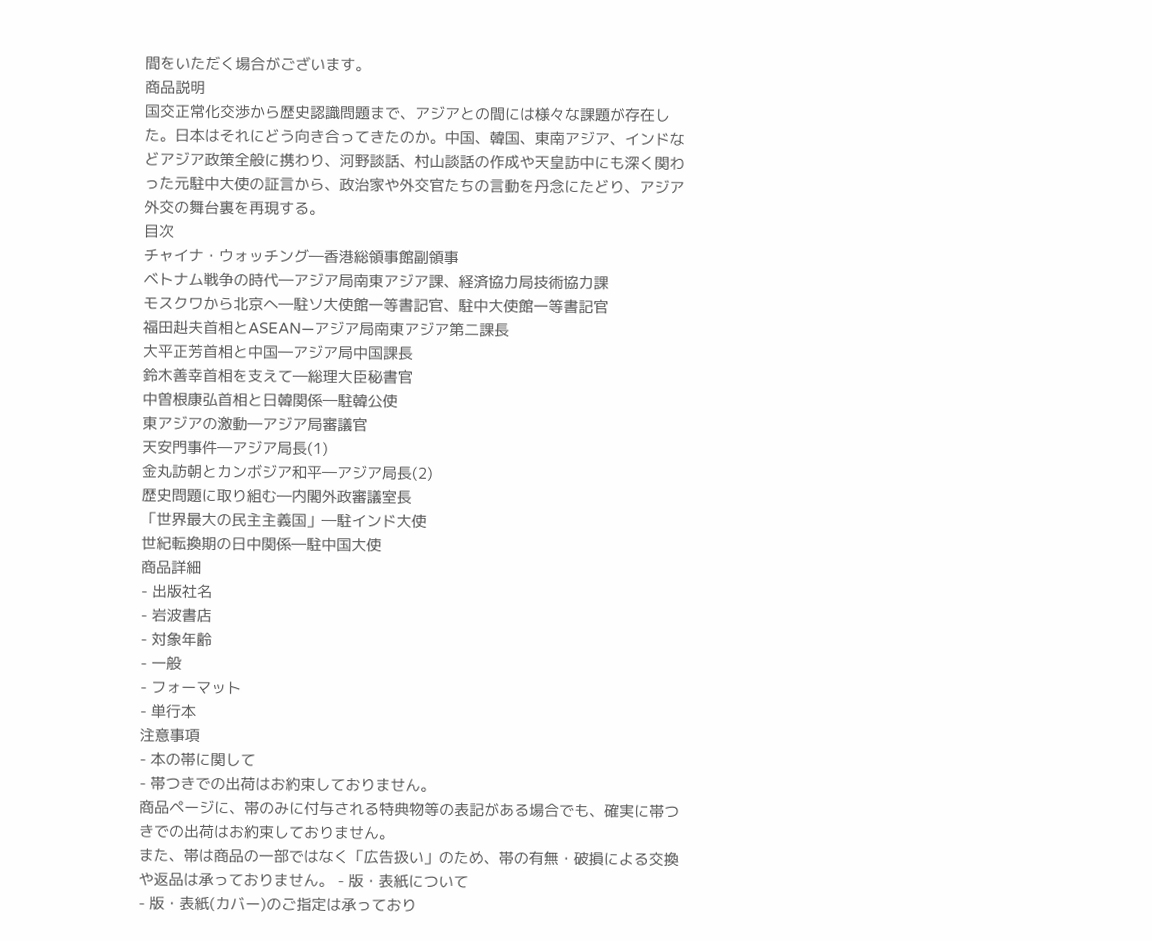間をいただく場合がございます。
商品説明
国交正常化交渉から歴史認識問題まで、アジアとの間には様々な課題が存在した。日本はそれにどう向き合ってきたのか。中国、韓国、東南アジア、インドなどアジア政策全般に携わり、河野談話、村山談話の作成や天皇訪中にも深く関わった元駐中大使の証言から、政治家や外交官たちの言動を丹念にたどり、アジア外交の舞台裏を再現する。
目次
チャイナ・ウォッチング―香港総領事館副領事
ベトナム戦争の時代―アジア局南東アジア課、経済協力局技術協力課
モスクワから北京へ―駐ソ大使館一等書記官、駐中大使館一等書記官
福田赳夫首相とASEAN―アジア局南東アジア第二課長
大平正芳首相と中国―アジア局中国課長
鈴木善幸首相を支えて―総理大臣秘書官
中曽根康弘首相と日韓関係―駐韓公使
東アジアの激動―アジア局審議官
天安門事件―アジア局長(1)
金丸訪朝とカンボジア和平―アジア局長(2)
歴史問題に取り組む―内閣外政審議室長
「世界最大の民主主義国」―駐インド大使
世紀転換期の日中関係―駐中国大使
商品詳細
- 出版社名
- 岩波書店
- 対象年齢
- 一般
- フォーマット
- 単行本
注意事項
- 本の帯に関して
- 帯つきでの出荷はお約束しておりません。
商品ページに、帯のみに付与される特典物等の表記がある場合でも、確実に帯つきでの出荷はお約束しておりません。
また、帯は商品の一部ではなく「広告扱い」のため、帯の有無・破損による交換や返品は承っておりません。 - 版・表紙について
- 版・表紙(カバー)のご指定は承っており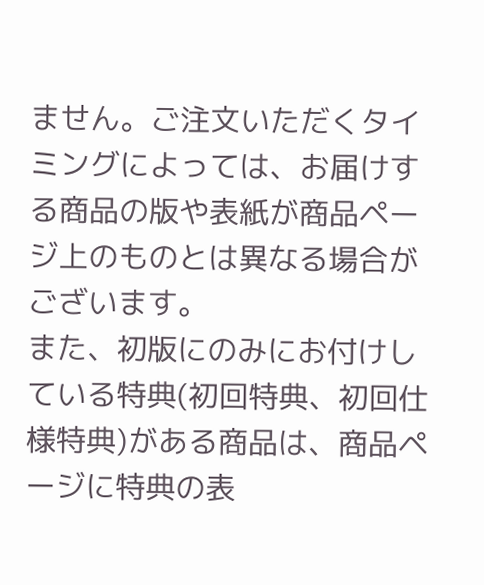ません。ご注文いただくタイミングによっては、お届けする商品の版や表紙が商品ページ上のものとは異なる場合がございます。
また、初版にのみにお付けしている特典(初回特典、初回仕様特典)がある商品は、商品ページに特典の表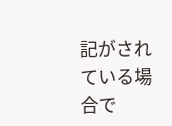記がされている場合で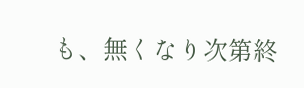も、無くなり次第終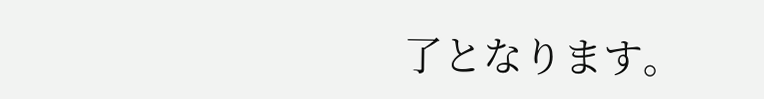了となります。